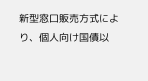新型窓口販売方式により、個人向け国債以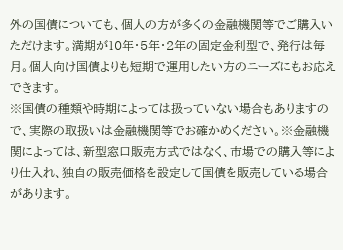外の国債についても、個人の方が多くの金融機関等でご購入いただけます。満期が10年・5年・2年の固定金利型で、発行は毎月。個人向け国債よりも短期で運用したい方のニーズにもお応えできます。
※国債の種類や時期によっては扱っていない場合もありますので、実際の取扱いは金融機関等でお確かめください。※金融機関によっては、新型窓口販売方式ではなく、市場での購入等により仕入れ、独自の販売価格を設定して国債を販売している場合があります。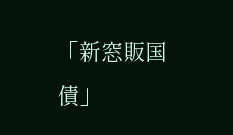「新窓販国債」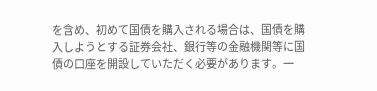を含め、初めて国債を購入される場合は、国債を購入しようとする証券会社、銀行等の金融機関等に国債の口座を開設していただく必要があります。一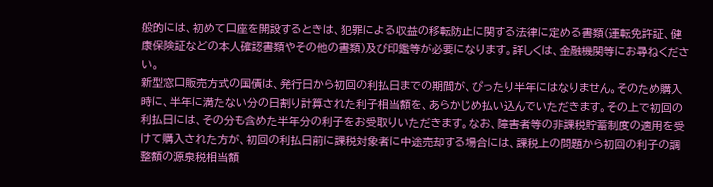般的には、初めて口座を開設するときは、犯罪による収益の移転防止に関する法律に定める書類(運転免許証、健康保険証などの本人確認書類やその他の書類)及び印鑑等が必要になります。詳しくは、金融機関等にお尋ねください。
新型窓口販売方式の国債は、発行日から初回の利払日までの期間が、ぴったり半年にはなりません。そのため購入時に、半年に満たない分の日割り計算された利子相当額を、あらかじめ払い込んでいただきます。その上で初回の利払日には、その分も含めた半年分の利子をお受取りいただきます。なお、障害者等の非課税貯蓄制度の適用を受けて購入された方が、初回の利払日前に課税対象者に中途売却する場合には、課税上の問題から初回の利子の調整額の源泉税相当額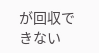が回収できない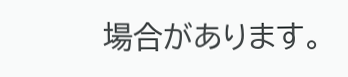場合があります。